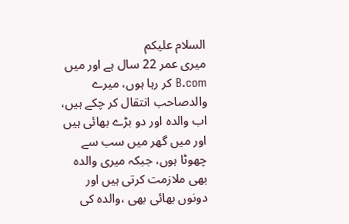السلام علیکم
میری عمر 22 سال ہے اور میں B.com کر رہا ہوں، میرے والدصاحب انتقال کر چکے ہیں، اب والدہ اور دو بڑے بھائی ہیں اور میں گھر میں سب سے چھوٹا ہوں، جبکہ میری والدہ بھی ملازمت کرتی ہیں اور دونوں بھائی بھی ،والدہ کی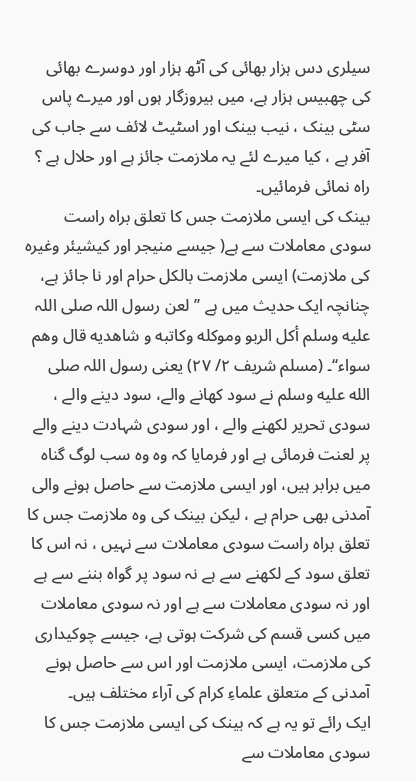سیلری دس ہزار بھائی کی آٹھ ہزار اور دوسرے بھائی کی چھبیس ہزار ہے، میں بیروزگار ہوں اور میرے پاس سٹی بینک ، نیب بینک اور اسٹیٹ لائف سے جاب کی آفر ہے ، کیا میرے لئے یہ ملازمت جائز ہے اور حلال ہے ؟ راہ نمائی فرمائیں۔
بینک کی ایسی ملازمت جس کا تعلق براہ راست سودی معاملات سے ہے( جیسے منیجر اور کیشیئر وغیرہ کی ملازمت) ایسی ملازمت بالکل حرام اور نا جائز ہے، چنانچہ ایک حدیث میں ہے ’’لعن رسول اللہ صلی اللہ علیه وسلم أكل الربو وموكله وكاتبه و شاهدیه قال وهم سواء‘‘۔ (مسلم شریف ۲/ ۲۷) یعنی رسول اللہ صلى الله عليه وسلم نے سود کھانے والے، سود دینے والے ، سودی تحریر لکھنے والے ، اور سودی شہادت دینے والے پر لعنت فرمائی ہے اور فرمایا کہ وہ وہ سب لوگ گناہ میں برابر ہیں، اور ایسی ملازمت سے حاصل ہونے والی آمدنی بھی حرام ہے ، لیکن بینک کی وہ ملازمت جس کا تعلق براہ راست سودی معاملات سے نہیں ، نہ اس کا تعلق سود کے لکھنے سے ہے نہ سود پر گواہ بننے سے ہے اور نہ سودی معاملات سے ہے اور نہ سودی معاملات میں کسی قسم کی شرکت ہوتی ہے، جیسے چوکیداری کی ملازمت، ایسی ملازمت اور اس سے حاصل ہونے آمدنی کے متعلق علماءِ کرام کی آراء مختلف ہیں۔
ایک رائے تو یہ ہے کہ بینک کی ایسی ملازمت جس کا سودی معاملات سے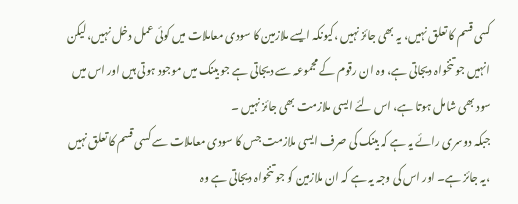کسی قسم کا تعلق نہیں، یہ بھی جائز نہیں ،کیونکہ ایسے ملازمین کا سودی معاملات میں کوئی عمل دخل نہیں، لیکن انہیں جو تنخواہ دیجاتی ہے، وہ ان رقوم کے مجموعہ سے دیجاتی ہے جو بینک میں موجود ہوتی ہیں اور اس میں سود بھی شامل ہوتا ہے، اس لئے ایسی ملازمت بھی جائز نہیں ۔
جبکہ دوسری رائے یہ ہے کہ بینک کی صرف ایسی ملازمت جس کا سودی معاملات سے کسی قسم کا تعلق نہیں ،یہ جائز ہے۔ اور اس کی وجہ یہ ہے کہ ان ملازمین کو جو تنخواہ دیجاتی ہے وہ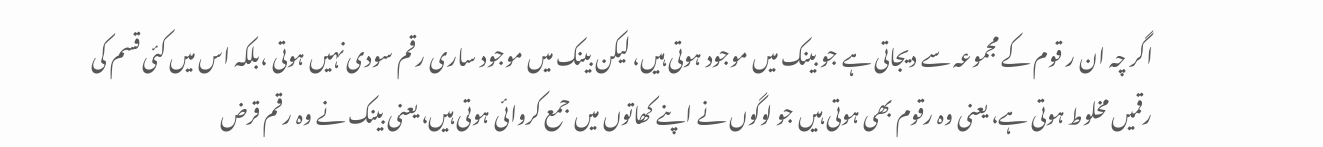اگر چہ ان ر قوم کے مجموعہ سے دیجاتی ہے جو بینک میں موجود ہوتی ہیں، لیکن بینک میں موجود ساری رقم سودی نہیں ہوتی ،بلکہ اس میں کئی قسم کی رقمیں مخلوط ہوتی ہے، یعنی وہ رقوم بھی ہوتی ہیں جو لوگوں نے اپنے کھاتوں میں جمع کروائی ہوتی ہیں، یعنی بینک نے وہ رقم قرض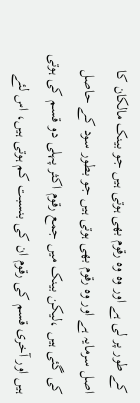کے طور پر لی ہے اور وہ وہ رقوم بھی ہوتی ہیں جو بینک مالکان کا اصل سرمایہ ہے اور وہ رقوم بھی ہوتی ہیں جو بطور سود کے حاصل کی گئی ہیں ،لیکن بینک میں جمع رقوم اکثر پہلی دو قسم کی ہوتی ہیں اور آخری قسم کی رقوم ان کی بنسبت کم ہوتی ہیں، اس لئے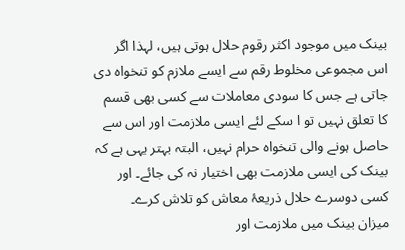بینک میں موجود اکثر رقوم حلال ہوتی ہیں، لہذا اگر اس مجموعی مخلوط رقم سے ایسے ملازم کو تنخواہ دی جاتی ہے جس کا سودی معاملات سے کسی بھی قسم کا تعلق نہیں تو ا سکے لئے ایسی ملازمت اور اس سے حاصل ہونے والی تنخواہ حرام نہیں، البتہ بہتر یہی ہے کہ بینک کی ایسی ملازمت بھی اختیار نہ کی جائے۔ اور کسی دوسرے حلال ذریعۂ معاش کو تلاش کرے۔
میزان بینک میں ملازمت اور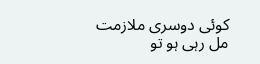کوئی دوسری ملازمت مل رہی ہو تو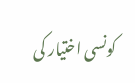کونسی اختیار کی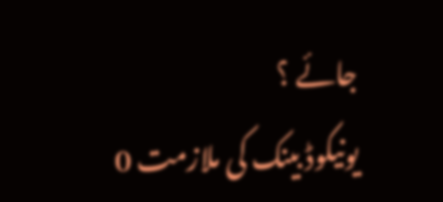جائے ؟
یونیکوڈ بینک کی ملازمت 0